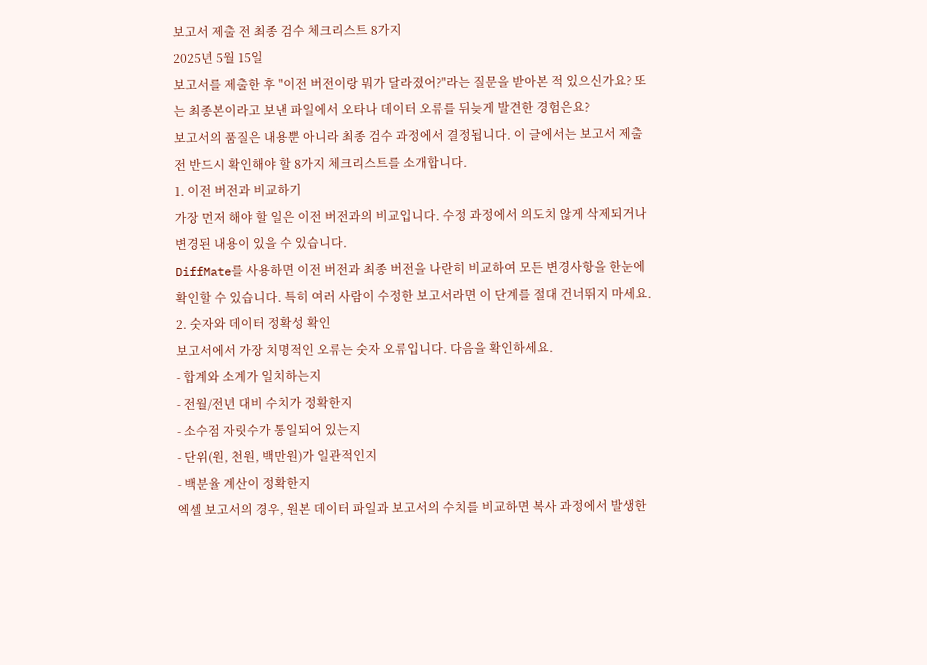보고서 제출 전 최종 검수 체크리스트 8가지
2025년 5월 15일
보고서를 제출한 후 "이전 버전이랑 뭐가 달라졌어?"라는 질문을 받아본 적 있으신가요? 또는 최종본이라고 보낸 파일에서 오타나 데이터 오류를 뒤늦게 발견한 경험은요?
보고서의 품질은 내용뿐 아니라 최종 검수 과정에서 결정됩니다. 이 글에서는 보고서 제출 전 반드시 확인해야 할 8가지 체크리스트를 소개합니다.
1. 이전 버전과 비교하기
가장 먼저 해야 할 일은 이전 버전과의 비교입니다. 수정 과정에서 의도치 않게 삭제되거나 변경된 내용이 있을 수 있습니다.
DiffMate를 사용하면 이전 버전과 최종 버전을 나란히 비교하여 모든 변경사항을 한눈에 확인할 수 있습니다. 특히 여러 사람이 수정한 보고서라면 이 단계를 절대 건너뛰지 마세요.
2. 숫자와 데이터 정확성 확인
보고서에서 가장 치명적인 오류는 숫자 오류입니다. 다음을 확인하세요.
- 합계와 소계가 일치하는지
- 전월/전년 대비 수치가 정확한지
- 소수점 자릿수가 통일되어 있는지
- 단위(원, 천원, 백만원)가 일관적인지
- 백분율 계산이 정확한지
엑셀 보고서의 경우, 원본 데이터 파일과 보고서의 수치를 비교하면 복사 과정에서 발생한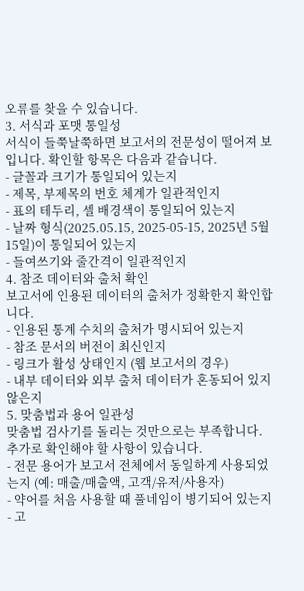오류를 찾을 수 있습니다.
3. 서식과 포맷 통일성
서식이 들쭉날쭉하면 보고서의 전문성이 떨어져 보입니다. 확인할 항목은 다음과 같습니다.
- 글꼴과 크기가 통일되어 있는지
- 제목, 부제목의 번호 체계가 일관적인지
- 표의 테두리, 셀 배경색이 통일되어 있는지
- 날짜 형식(2025.05.15, 2025-05-15, 2025년 5월 15일)이 통일되어 있는지
- 들여쓰기와 줄간격이 일관적인지
4. 참조 데이터와 출처 확인
보고서에 인용된 데이터의 출처가 정확한지 확인합니다.
- 인용된 통계 수치의 출처가 명시되어 있는지
- 참조 문서의 버전이 최신인지
- 링크가 활성 상태인지 (웹 보고서의 경우)
- 내부 데이터와 외부 출처 데이터가 혼동되어 있지 않은지
5. 맞춤법과 용어 일관성
맞춤법 검사기를 돌리는 것만으로는 부족합니다. 추가로 확인해야 할 사항이 있습니다.
- 전문 용어가 보고서 전체에서 동일하게 사용되었는지 (예: 매출/매출액, 고객/유저/사용자)
- 약어를 처음 사용할 때 풀네임이 병기되어 있는지
- 고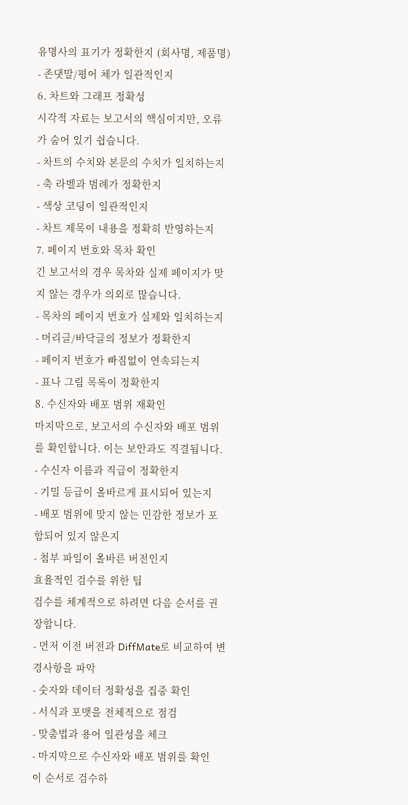유명사의 표기가 정확한지 (회사명, 제품명)
- 존댓말/평어 체가 일관적인지
6. 차트와 그래프 정확성
시각적 자료는 보고서의 핵심이지만, 오류가 숨어 있기 쉽습니다.
- 차트의 수치와 본문의 수치가 일치하는지
- 축 라벨과 범례가 정확한지
- 색상 코딩이 일관적인지
- 차트 제목이 내용을 정확히 반영하는지
7. 페이지 번호와 목차 확인
긴 보고서의 경우 목차와 실제 페이지가 맞지 않는 경우가 의외로 많습니다.
- 목차의 페이지 번호가 실제와 일치하는지
- 머리글/바닥글의 정보가 정확한지
- 페이지 번호가 빠짐없이 연속되는지
- 표나 그림 목록이 정확한지
8. 수신자와 배포 범위 재확인
마지막으로, 보고서의 수신자와 배포 범위를 확인합니다. 이는 보안과도 직결됩니다.
- 수신자 이름과 직급이 정확한지
- 기밀 등급이 올바르게 표시되어 있는지
- 배포 범위에 맞지 않는 민감한 정보가 포함되어 있지 않은지
- 첨부 파일이 올바른 버전인지
효율적인 검수를 위한 팁
검수를 체계적으로 하려면 다음 순서를 권장합니다.
- 먼저 이전 버전과 DiffMate로 비교하여 변경사항을 파악
- 숫자와 데이터 정확성을 집중 확인
- 서식과 포맷을 전체적으로 점검
- 맞춤법과 용어 일관성을 체크
- 마지막으로 수신자와 배포 범위를 확인
이 순서로 검수하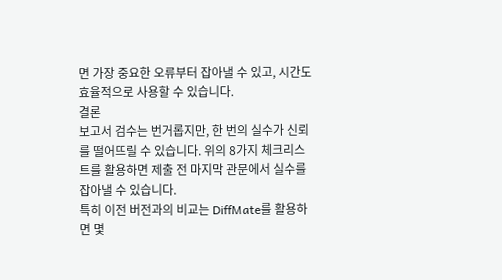면 가장 중요한 오류부터 잡아낼 수 있고, 시간도 효율적으로 사용할 수 있습니다.
결론
보고서 검수는 번거롭지만, 한 번의 실수가 신뢰를 떨어뜨릴 수 있습니다. 위의 8가지 체크리스트를 활용하면 제출 전 마지막 관문에서 실수를 잡아낼 수 있습니다.
특히 이전 버전과의 비교는 DiffMate를 활용하면 몇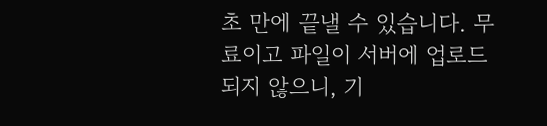초 만에 끝낼 수 있습니다. 무료이고 파일이 서버에 업로드되지 않으니, 기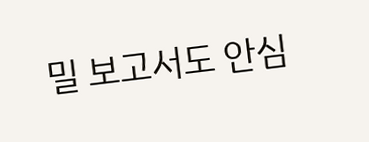밀 보고서도 안심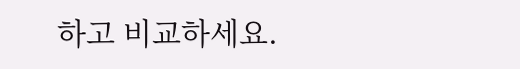하고 비교하세요.